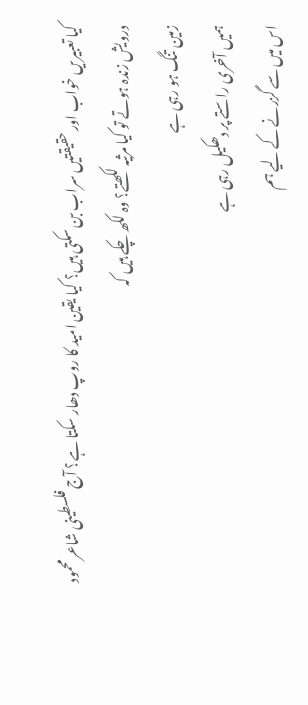کیا تعبیریں خواب اور حقیقتیں سراب بن سکتی ہیں؟ کیا یقین امید کا روپ دھار سکتا ہے؟ آج فلسطینی شاعر محمود درویش زندہ ہوتے تو کیا مرثیہ لکھتے؟ وہ لکھ چکے ہیں کہ
زمین تنگ ہو رہی ہے
ہمیں آخری راستے پر دھکیل رہی ہے
اس میں سے گزرنے کے لیے ہم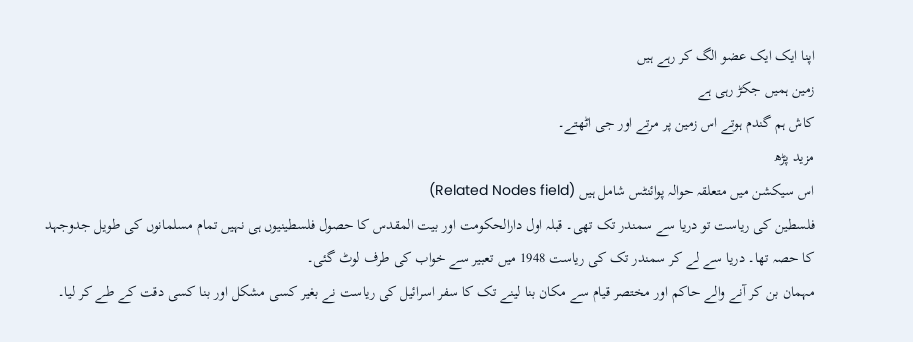اپنا ایک ایک عضو الگ کر رہے ہیں
زمین ہمیں جکڑ رہی ہے
کاش ہم گندم ہوتے اس زمین پر مرتے اور جی اٹھتے۔
مزید پڑھ
اس سیکشن میں متعلقہ حوالہ پوائنٹس شامل ہیں (Related Nodes field)
فلسطین کی ریاست تو دریا سے سمندر تک تھی۔ قبلہ اول دارالحکومت اور بیت المقدس کا حصول فلسطینیوں ہی نہیں تمام مسلمانوں کی طویل جدوجہد کا حصہ تھا۔ دریا سے لے کر سمندر تک کی ریاست 1948 میں تعبیر سے خواب کی طرف لوٹ گئی۔
مہمان بن کر آنے والے حاکم اور مختصر قیام سے مکان بنا لینے تک کا سفر اسرائیل کی ریاست نے بغیر کسی مشکل اور بنا کسی دقت کے طے کر لیا۔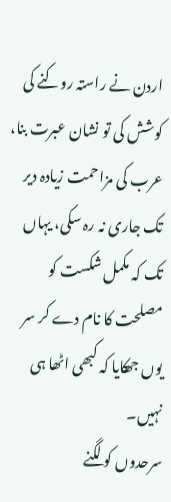اردن نے راستہ روکنے کی کوشش کی تو نشان عبرت بنا، عرب کی مزاحمت زیادہ دیر تک جاری نہ رہ سکی، یہاں تک کہ مکمل شکست کو مصلحت کا نام دے کر سر یوں جھکایا کہ کبھی اٹھا ہی نہیں۔
سرحدوں کو لگنے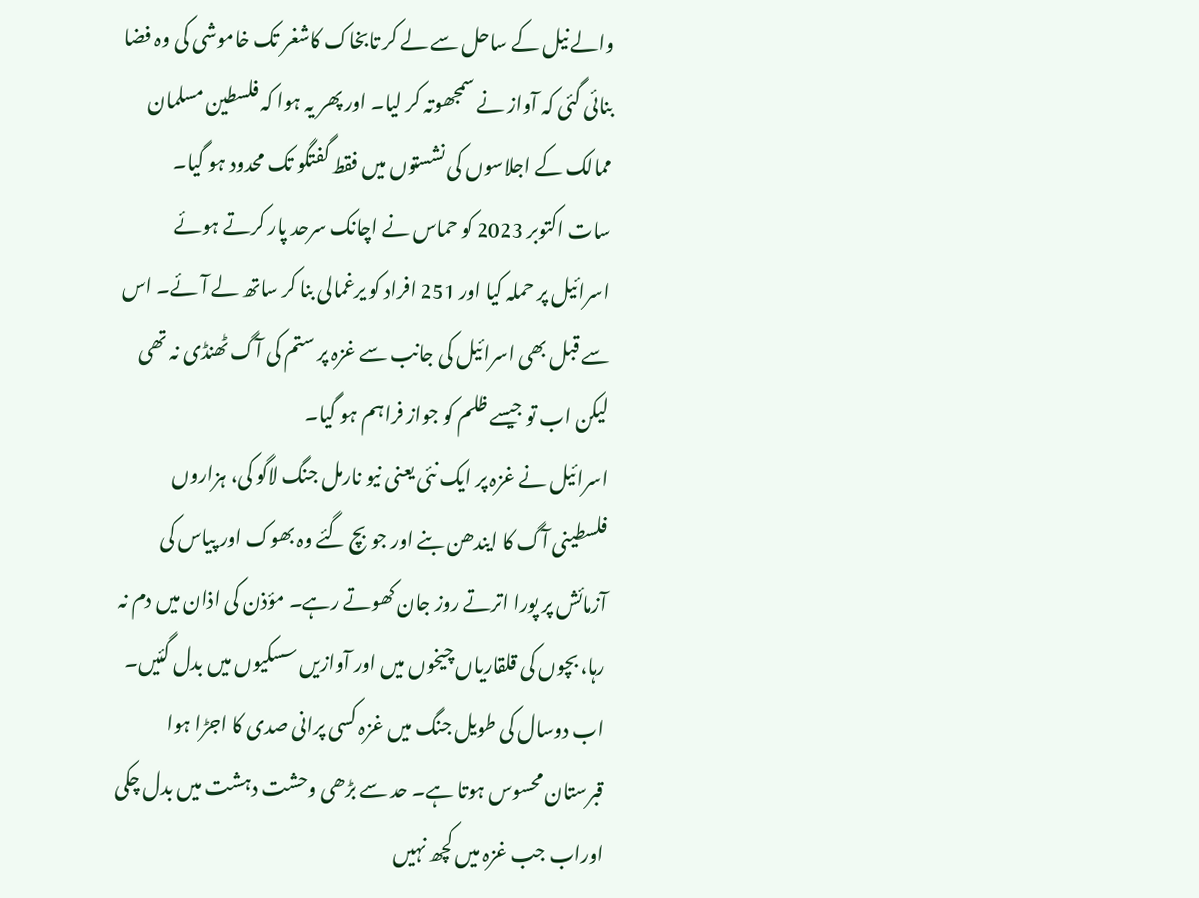والے نیل کے ساحل سے لے کر تابخاک کاشغر تک خاموشی کی وہ فضا بنائی گئی کہ آواز نے سمجھوتہ کر لیا۔ اور پھر یہ ہوا کہ فلسطین مسلمان ممالک کے اجلاسوں کی نشستوں میں فقط گفتگو تک محدود ہو گیا۔
سات اکتوبر 2023 کو حماس نے اچانک سرحد پار کرتے ہوئے اسرائیل پر حملہ کیا اور 251 افراد کو یرغمالی بنا کر ساتھ لے آئے۔ اس سے قبل بھی اسرائیل کی جانب سے غزہ پر ستم کی آگ ٹھنڈی نہ تھی لیکن اب تو جیسے ظلم کو جواز فراہم ہو گیا۔
اسرائیل نے غزہ پر ایک نئی یعنی نیو نارمل جنگ لاگو کی، ہزاروں فلسطینی آگ کا ایندھن بنے اور جو بچ گئے وہ بھوک اور پیاس کی آزمائش پر پورا اترتے روز جان کھوتے رہے۔ مؤذن کی اذان میں دم نہ رہا، بچوں کی قلقاریاں چیخوں میں اور آوازیں سسکیوں میں بدل گئیں۔
اب دوسال کی طویل جنگ میں غزہ کسی پرانی صدی کا اجڑا ہوا قبرستان محسوس ہوتا ہے۔ حد سے بڑھی وحشت دہشت میں بدل چکی اوراب جب غزہ میں کچھ نہیں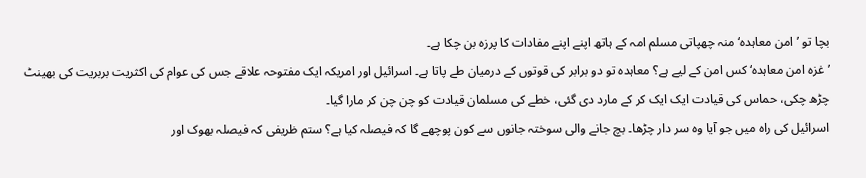بچا تو ’امن معاہدہ‘ منہ چھپاتی مسلم امہ کے ہاتھ اپنے اپنے مفادات کا پرزہ بن چکا ہے۔
’غزہ امن معاہدہ‘ کس امن کے لیے ہے؟ معاہدہ تو دو برابر کی قوتوں کے درمیان طے پاتا ہے۔ اسرائیل اور امریکہ ایک مفتوحہ علاقے جس کی عوام کی اکثریت بربریت کی بھینٹ چڑھ چکی، حماس کی قیادت ایک ایک کر کے مارد دی گئی، خطے کی مسلمان قیادت کو چن چن کر مارا گیا۔
اسرائیل کی راہ میں جو آیا وہ سر دار چڑھا۔ بچ جانے والی سوختہ جانوں سے کون پوچھے گا کہ فیصلہ کیا ہے؟ ستم ظریفی کہ فیصلہ بھوک اور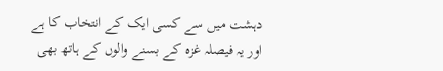دہشت میں سے کسی ایک کے انتخاب کا ہے اور یہ فیصلہ غزہ کے بسنے والوں کے ہاتھ بھی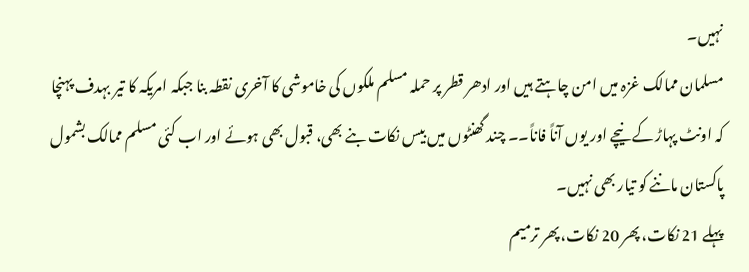نہیں۔
مسلمان ممالک غزہ میں امن چاہتے ہیں اور ادھر قطر پر حملہ مسلم ملکوں کی خاموشی کا آخری نقطہ بنا جبکہ امریکہ کا تیر بہدف پہنچا کہ اونٹ پہاڑ کے نیچے اور یوں آناً فاناً۔۔ چند گھنٹوں میں بیس نکات بنے بھی، قبول بھی ہوئے اور اب کئی مسلم ممالک بشمول پاکستان ماننے کو تیار بھی نہیں۔
پہلے 21 نکات، پھر 20 نکات، پھر ترمیم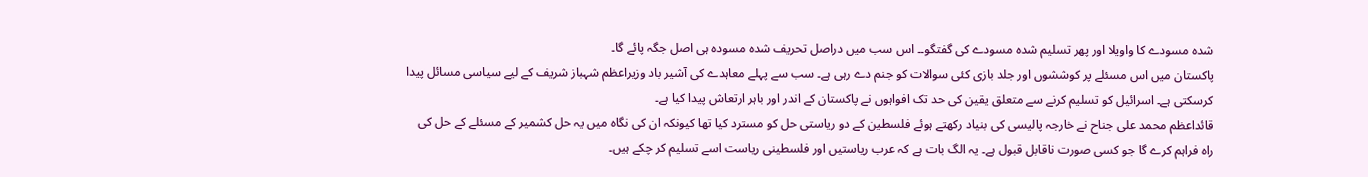شدہ مسودے کا واویلا اور پھر تسلیم شدہ مسودے کی گفتگو۔۔ اس سب میں دراصل تحریف شدہ مسودہ ہی اصل جگہ پائے گا۔
پاکستان میں اس مسئلے پر کوششوں اور جلد بازی کئی سوالات کو جنم دے رہی ہے۔ سب سے پہلے معاہدے کی آشیر باد وزیراعظم شہباز شریف کے لیے سیاسی مسائل پیدا کرسکتی ہے۔ اسرائیل کو تسلیم کرنے سے متعلق یقین کی حد تک افواہوں نے پاکستان کے اندر اور باہر ارتعاش پیدا کیا ہے۔
قائداعظم محمد علی جناح نے خارجہ پالیسی کی بنیاد رکھتے ہوئے فلسطین کے دو ریاستی حل کو مسترد کیا تھا کیونکہ ان کی نگاہ میں یہ حل کشمیر کے مسئلے کے حل کی راہ فراہم کرے گا جو کسی صورت ناقابل قبول ہے۔ یہ الگ بات ہے کہ عرب ریاستیں اور فلسطینی ریاست اسے تسلیم کر چکے ہیں۔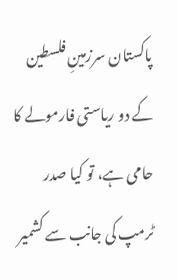پاکستان سرزمینِ فلسطین کے دو ریاستی فارمولے کا حامی ہے، تو کیا صدر ٹرمپ کی جانب سے کشمیر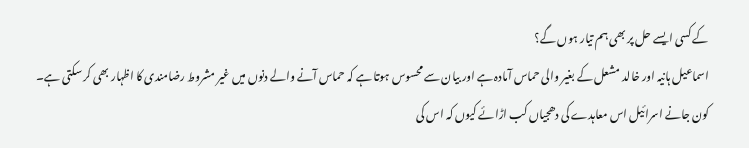کے کسی ایسے حل پر بھی ہم تیار ہوں گے؟
اسماعیل ہانیہ اور خالد مشعل کے بغیر والی حماس آمادہ ہے اور بیان سے محسوس ہوتا ہے کہ حماس آنے والے دنوں میں غیر مشروط رضامندی کا اظہار بھی کر سکتی ہے۔
کون جانے اسرائیل اس معاہدے کی دھجیاں کب اڑائے کیوں کہ اس کی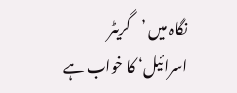نگاہ میں ’گریٹر اسرائیل‘ کا خواب ہے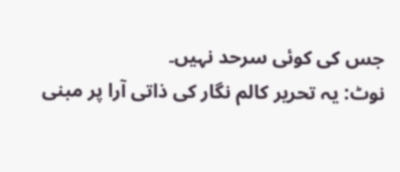جس کی کوئی سرحد نہیں۔
نوٹ: یہ تحریر کالم نگار کی ذاتی آرا پر مبنی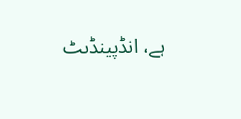ہے، انڈپینڈںٹ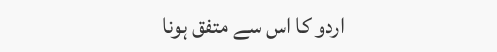اردو کا اس سے متفق ہونا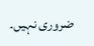ضروری نہیں۔